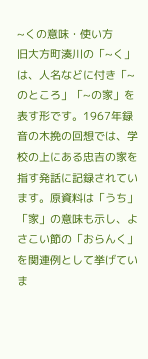~くの意味・使い方
旧大方町湊川の「~く」は、人名などに付き「~のところ」「~の家」を表す形です。1967年録音の木挽の回想では、学校の上にある忠吉の家を指す発話に記録されています。原資料は「うち」「家」の意味も示し、よさこい節の「おらんく」を関連例として挙げていま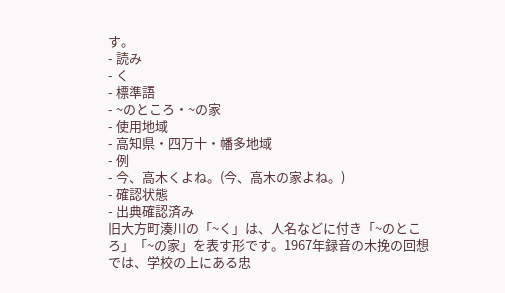す。
- 読み
- く
- 標準語
- ~のところ・~の家
- 使用地域
- 高知県・四万十・幡多地域
- 例
- 今、高木くよね。(今、高木の家よね。)
- 確認状態
- 出典確認済み
旧大方町湊川の「~く」は、人名などに付き「~のところ」「~の家」を表す形です。1967年録音の木挽の回想では、学校の上にある忠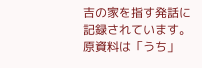吉の家を指す発話に記録されています。原資料は「うち」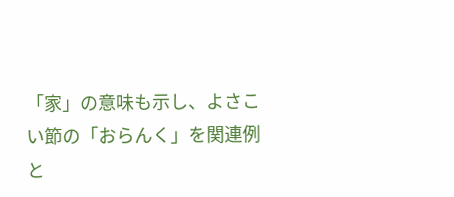「家」の意味も示し、よさこい節の「おらんく」を関連例と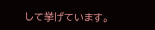して挙げています。